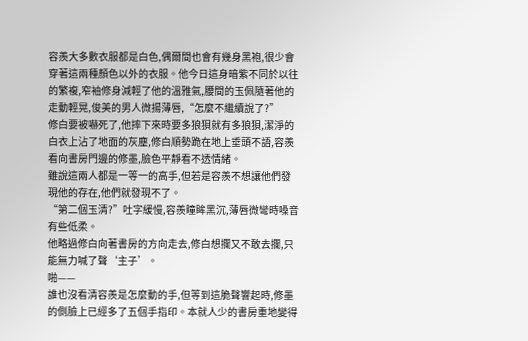容羨大多數衣服都是白色,偶爾間也會有幾身黑袍,很少會穿著這兩種顏色以外的衣服。他今日這身暗紫不同於以往的繁複,窄袖修身減輕了他的溫雅氣,腰間的玉佩隨著他的走動輕晃,俊美的男人微揚薄唇,“怎麼不繼續說了?”
修白要被嚇死了,他摔下來時要多狼狽就有多狼狽,潔淨的白衣上沾了地面的灰塵,修白順勢跪在地上垂頭不語,容羨看向書房門邊的修墨,臉色平靜看不透情緒。
雖說這兩人都是一等一的高手,但若是容羨不想讓他們發現他的存在,他們就發現不了。
“第二個玉清?”吐字緩慢,容羨瞳眸黑沉,薄唇微彎時嗓音有些低柔。
他略過修白向著書房的方向走去,修白想攔又不敢去攔,只能無力喊了聲‘主子’。
啪——
誰也沒看清容羨是怎麼動的手,但等到這脆聲響起時,修墨的側臉上已經多了五個手指印。本就人少的書房重地變得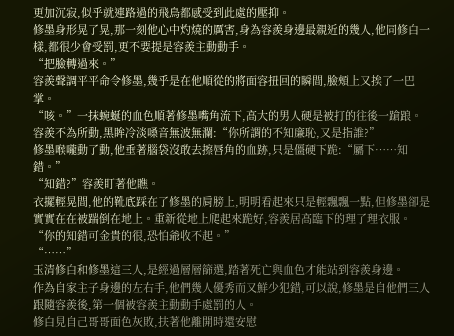更加沉寂,似乎就連路過的飛鳥都感受到此處的壓抑。
修墨身形晃了晃,那一刻他心中灼燒的厲害,身為容羨身邊最親近的幾人,他同修白一樣,都很少會受罰,更不要提是容羨主動動手。
“把臉轉過來。”
容羨聲調平平命令修墨,幾乎是在他順從的將面容扭回的瞬間,臉頰上又挨了一巴掌。
“咳。”一抹蜿蜒的血色順著修墨嘴角流下,高大的男人硬是被打的往後一蹌踉。容羨不為所動,黑眸冷淡嗓音無波無瀾:“你所謂的不知廉恥,又是指誰?”
修墨喉嚨動了動,他垂著腦袋沒敢去擦唇角的血跡,只是僵硬下跪:“屬下……知錯。”
“知錯?”容羨盯著他瞧。
衣擺輕晃間,他的靴底踩在了修墨的肩膀上,明明看起來只是輕飄飄一點,但修墨卻是實實在在被踹倒在地上。重新從地上爬起來跪好,容羨居高臨下的理了理衣服。
“你的知錯可金貴的很,恐怕爺收不起。”
“……”
玉清修白和修墨這三人,是經過層層篩選,踏著死亡與血色才能站到容羨身邊。
作為自家主子身邊的左右手,他們幾人優秀而又鮮少犯錯,可以說,修墨是自他們三人跟隨容羨後,第一個被容羨主動動手處罰的人。
修白見自己哥哥面色灰敗,扶著他離開時還安慰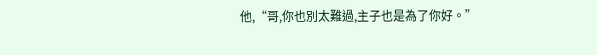他,“哥,你也別太難過,主子也是為了你好。”